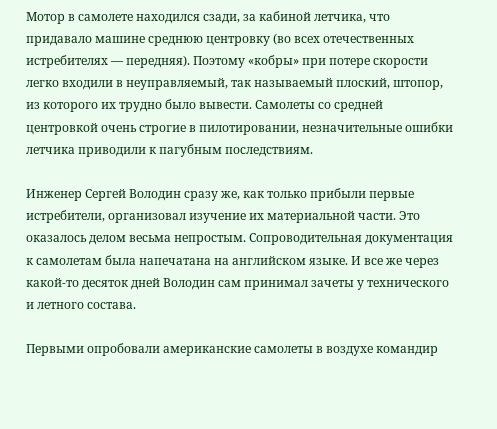Мотор в самолете находился сзади, за кабиной летчика, что придавало машине среднюю центровку (во всех отечественных истребителях — передняя). Поэтому «кобры» при потере скорости легко входили в неуправляемый, так называемый плоский, штопор, из которого их трудно было вывести. Самолеты со средней центровкой очень строгие в пилотировании, незначительные ошибки летчика приводили к пагубным последствиям.

Инженер Сергей Володин сразу же, как только прибыли первые истребители, организовал изучение их материальной части. Это оказалось делом весьма непростым. Сопроводительная документация к самолетам была напечатана на английском языке. И все же через какой-то десяток дней Володин сам принимал зачеты у технического и летного состава.

Первыми опробовали американские самолеты в воздухе командир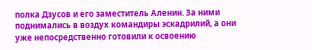полка Дзусов и его заместитель Аленин. За ними поднимались в воздух командиры эскадрилий, а они уже непосредственно готовили к освоению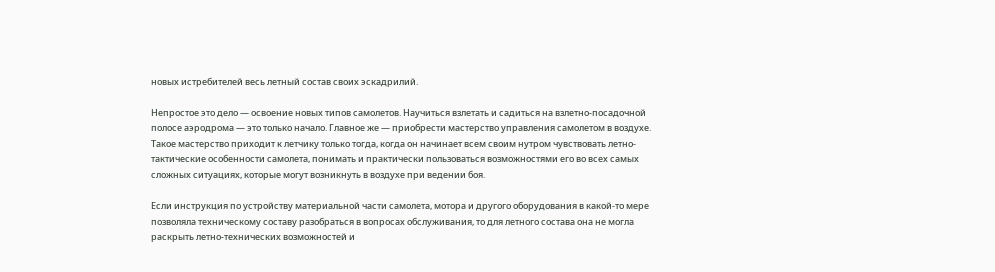новых истребителей весь летный состав своих эскадрилий.

Непростое это дело — освоение новых типов самолетов. Научиться взлетать и садиться на взлетно-посадочной полосе аэродрома — это только начало. Главное же — приобрести мастерство управления самолетом в воздухе. Такое мастерство приходит к летчику только тогда, когда он начинает всем своим нутром чувствовать летно-тактические особенности самолета, понимать и практически пользоваться возможностями его во всех самых сложных ситуациях, которые могут возникнуть в воздухе при ведении боя.

Если инструкция по устройству материальной части самолета, мотора и другого оборудования в какой-то мере позволяла техническому составу разобраться в вопросах обслуживания, то для летного состава она не могла раскрыть летно-технических возможностей и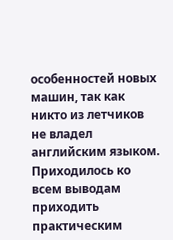особенностей новых машин, так как никто из летчиков не владел английским языком. Приходилось ко всем выводам приходить практическим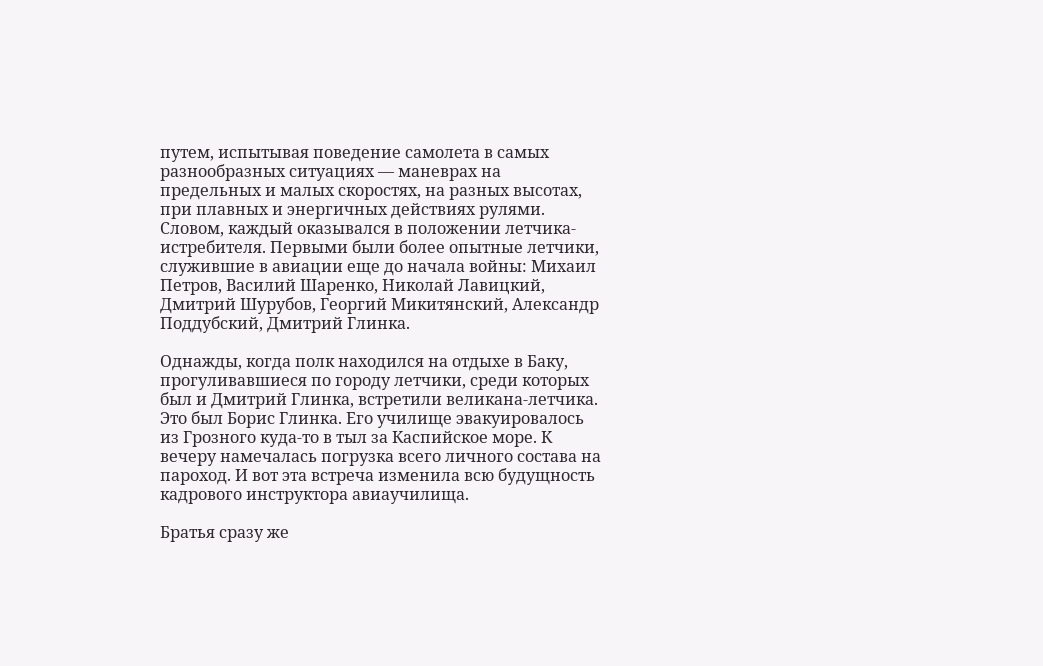путем, испытывая поведение самолета в самых разнообразных ситуациях — маневрах на предельных и малых скоростях, на разных высотах, при плавных и энергичных действиях рулями. Словом, каждый оказывался в положении летчика-истребителя. Первыми были более опытные летчики, служившие в авиации еще до начала войны: Михаил Петров, Василий Шаренко, Николай Лавицкий, Дмитрий Шурубов, Георгий Микитянский, Александр Поддубский, Дмитрий Глинка.

Однажды, когда полк находился на отдыхе в Баку, прогуливавшиеся по городу летчики, среди которых был и Дмитрий Глинка, встретили великана-летчика. Это был Борис Глинка. Его училище эвакуировалось из Грозного куда-то в тыл за Каспийское море. К вечеру намечалась погрузка всего личного состава на пароход. И вот эта встреча изменила всю будущность кадрового инструктора авиаучилища.

Братья сразу же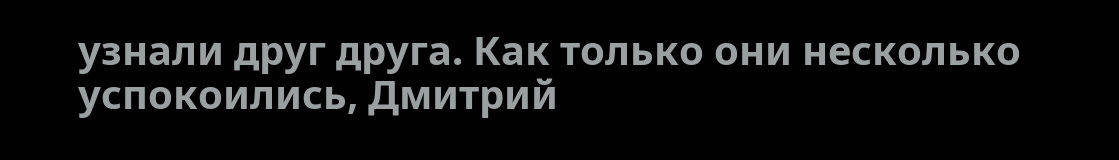узнали друг друга. Как только они несколько успокоились, Дмитрий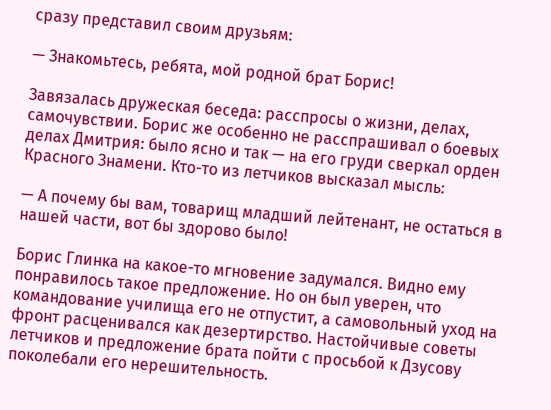сразу представил своим друзьям:

— Знакомьтесь, ребята, мой родной брат Борис!

Завязалась дружеская беседа: расспросы о жизни, делах, самочувствии. Борис же особенно не расспрашивал о боевых делах Дмитрия: было ясно и так — на его груди сверкал орден Красного Знамени. Кто-то из летчиков высказал мысль:

— А почему бы вам, товарищ младший лейтенант, не остаться в нашей части, вот бы здорово было!

Борис Глинка на какое-то мгновение задумался. Видно ему понравилось такое предложение. Но он был уверен, что командование училища его не отпустит, а самовольный уход на фронт расценивался как дезертирство. Настойчивые советы летчиков и предложение брата пойти с просьбой к Дзусову поколебали его нерешительность.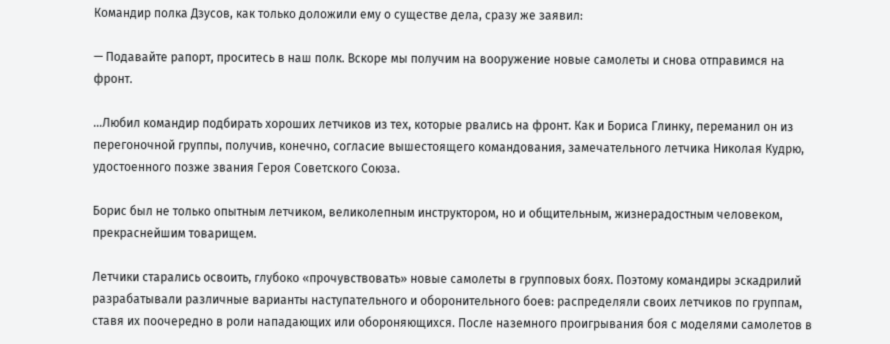Командир полка Дзусов, как только доложили ему о существе дела, сразу же заявил:

— Подавайте рапорт, проситесь в наш полк. Вскоре мы получим на вооружение новые самолеты и снова отправимся на фронт.

…Любил командир подбирать хороших летчиков из тех, которые рвались на фронт. Как и Бориса Глинку, переманил он из перегоночной группы, получив, конечно, согласие вышестоящего командования, замечательного летчика Николая Кудрю, удостоенного позже звания Героя Советского Союза.

Борис был не только опытным летчиком, великолепным инструктором, но и общительным, жизнерадостным человеком, прекраснейшим товарищем.

Летчики старались освоить, глубоко «прочувствовать» новые самолеты в групповых боях. Поэтому командиры эскадрилий разрабатывали различные варианты наступательного и оборонительного боев: распределяли своих летчиков по группам, ставя их поочередно в роли нападающих или обороняющихся. После наземного проигрывания боя с моделями самолетов в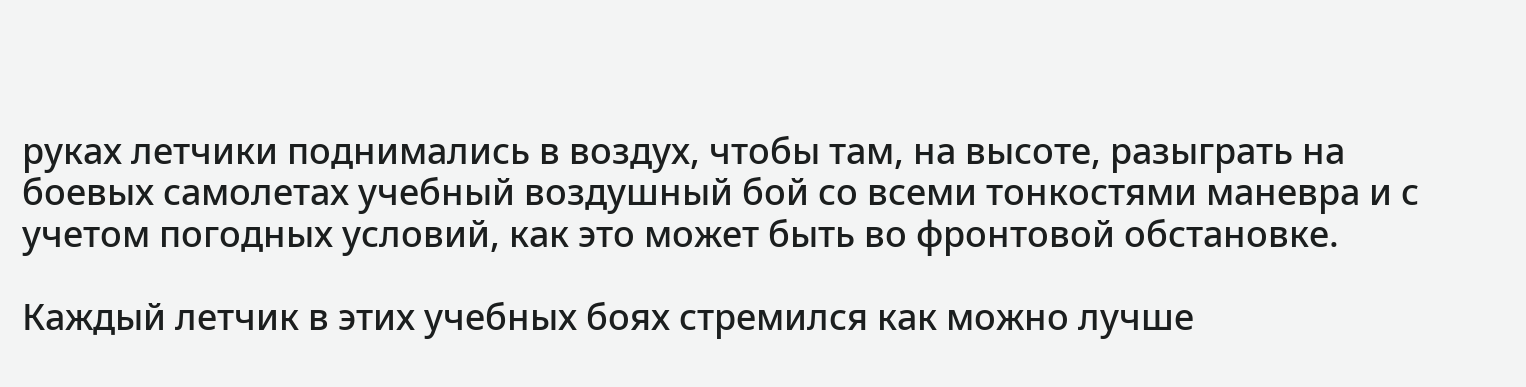руках летчики поднимались в воздух, чтобы там, на высоте, разыграть на боевых самолетах учебный воздушный бой со всеми тонкостями маневра и с учетом погодных условий, как это может быть во фронтовой обстановке.

Каждый летчик в этих учебных боях стремился как можно лучше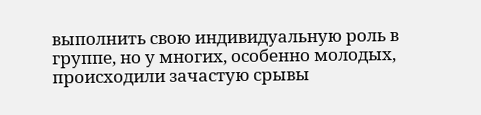выполнить свою индивидуальную роль в группе, но у многих, особенно молодых, происходили зачастую срывы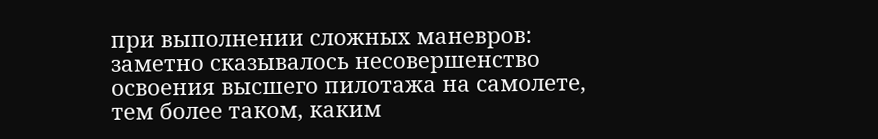при выполнении сложных маневров: заметно сказывалось несовершенство освоения высшего пилотажа на самолете, тем более таком, каким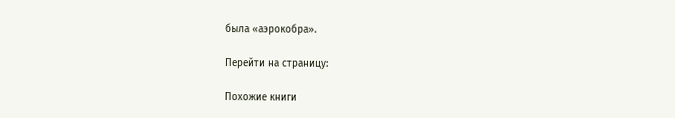была «аэрокобра».

Перейти на страницу:

Похожие книги